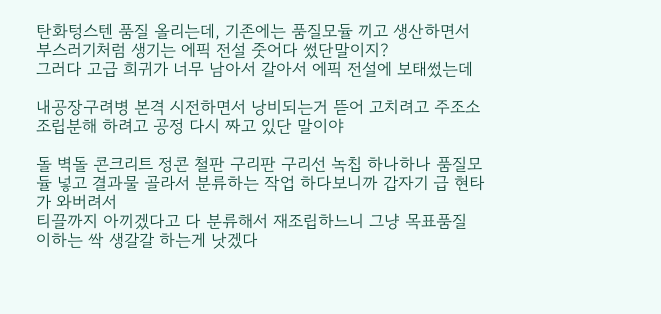탄화텅스텐 품질 올리는데, 기존에는 품질모듈 끼고 생산하면서 부스러기처럼 생기는 에픽 전설 줏어다 썼단말이지?
그러다 고급 희귀가 너무 남아서 갈아서 에픽 전설에 보태썼는데

내공장구려병 본격 시전하면서 낭비되는거 뜯어 고치려고 주조소 조립분해 하려고 공정 다시 짜고 있단 말이야

돌 벽돌 콘크리트 정콘 철판 구리판 구리선 녹칩 하나하나 품질모듈 넣고 결과물 골라서 분류하는 작업 하다보니까 갑자기 급 현타가 와버려서
티끌까지 아끼겠다고 다 분류해서 재조립하느니 그냥 목표품질 이하는 싹 생갈갈 하는게 낫겠다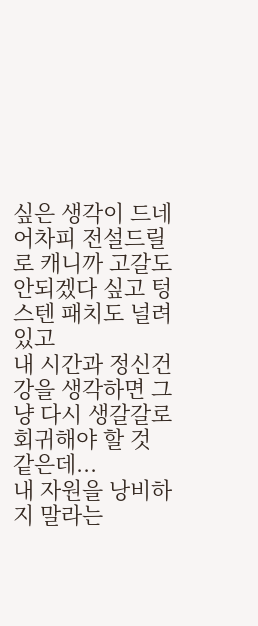싶은 생각이 드네
어차피 전설드릴로 캐니까 고갈도 안되겠다 싶고 텅스텐 패치도 널려있고
내 시간과 정신건강을 생각하면 그냥 다시 생갈갈로 회귀해야 할 것 같은데...
내 자원을 낭비하지 말라는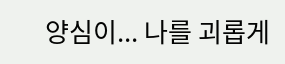양심이... 나를 괴롭게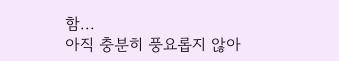함...
아직 충분히 풍요롭지 않아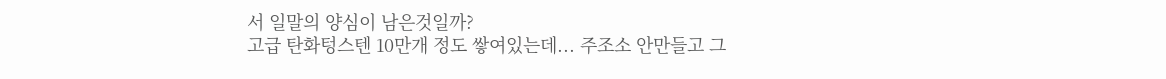서 일말의 양심이 남은것일까?
고급 탄화텅스텐 10만개 정도 쌓여있는데... 주조소 안만들고 그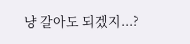냥 갈아도 되겠지...?